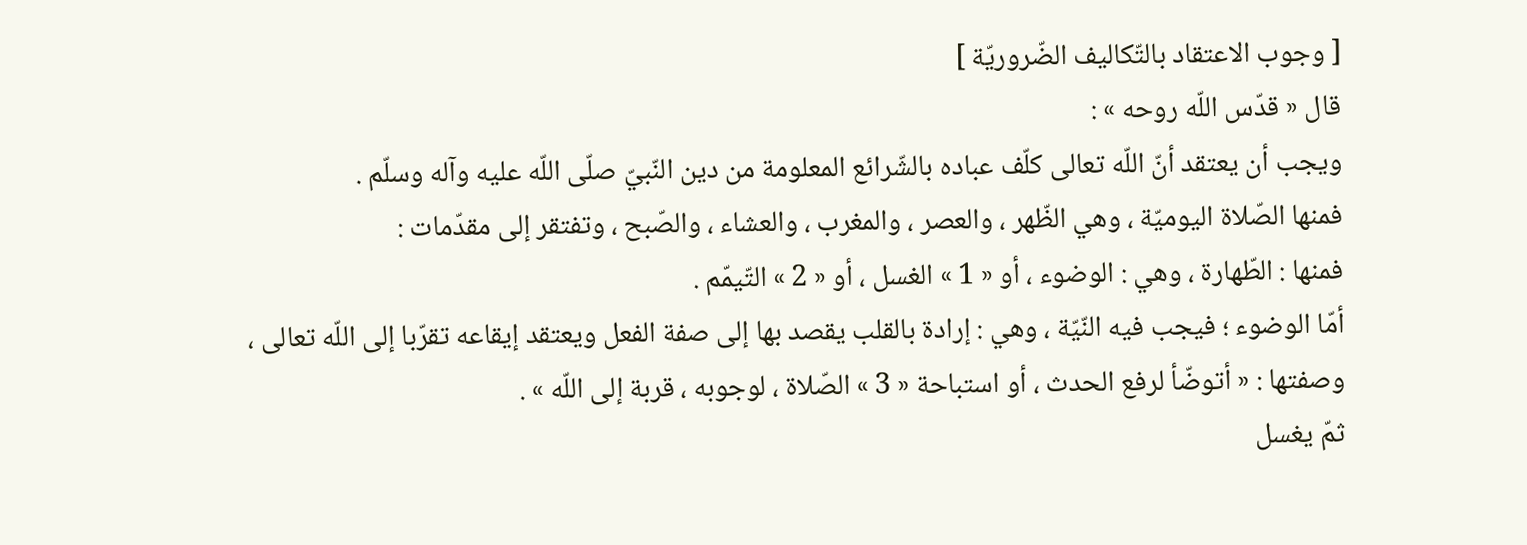[ وجوب الاعتقاد بالتّكاليف الضّروريّة ]
قال « قدّس اللّه روحه » :
ويجب أن يعتقد أنّ اللّه تعالى كلّف عباده بالشّرائع المعلومة من دين النّبيّ صلّى اللّه عليه وآله وسلّم .
فمنها الصّلاة اليوميّة ، وهي الظّهر ، والعصر ، والمغرب ، والعشاء ، والصّبح ، وتفتقر إلى مقدّمات :
فمنها : الطّهارة ، وهي : الوضوء ، أو « 1 » الغسل ، أو « 2 » التّيمّم .
أمّا الوضوء ؛ فيجب فيه النّيّة ، وهي : إرادة بالقلب يقصد بها إلى صفة الفعل ويعتقد إيقاعه تقرّبا إلى اللّه تعالى ، وصفتها : « أتوضّأ لرفع الحدث ، أو استباحة « 3 » الصّلاة ، لوجوبه ، قربة إلى اللّه » .
ثمّ يغسل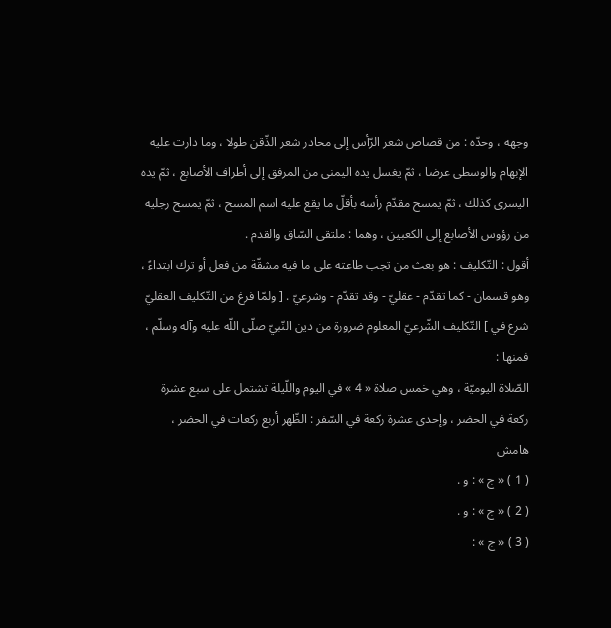وجهه ، وحدّه : من قصاص شعر الرّأس إلى محادر شعر الذّقن طولا ، وما دارت عليه الإبهام والوسطى عرضا ، ثمّ يغسل يده اليمنى من المرفق إلى أطراف الأصابع ، ثمّ يده اليسرى كذلك ، ثمّ يمسح مقدّم رأسه بأقلّ ما يقع عليه اسم المسح ، ثمّ يمسح رجليه من رؤوس الأصابع إلى الكعبين ، وهما : ملتقى السّاق والقدم .
أقول : التّكليف : هو بعث من تجب طاعته على ما فيه مشقّة من فعل أو ترك ابتداءً ، وهو قسمان - كما تقدّم - عقليّ - وقد تقدّم - وشرعيّ . [ ولمّا فرغ من التّكليف العقليّ شرع في ] التّكليف الشّرعيّ المعلوم ضرورة من دين النّبيّ صلّى اللّه عليه وآله وسلّم ، فمنها :
الصّلاة اليوميّة ، وهي خمس صلاة « 4 » في اليوم واللّيلة تشتمل على سبع عشرة ركعة في الحضر ، وإحدى عشرة ركعة في السّفر : الظّهر أربع ركعات في الحضر ،
هامش
( 1 ) « ج » : و .
( 2 ) « ج » : و .
( 3 ) « ج » :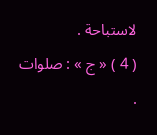لاستباحة .
( 4 ) « ج » : صلوات .